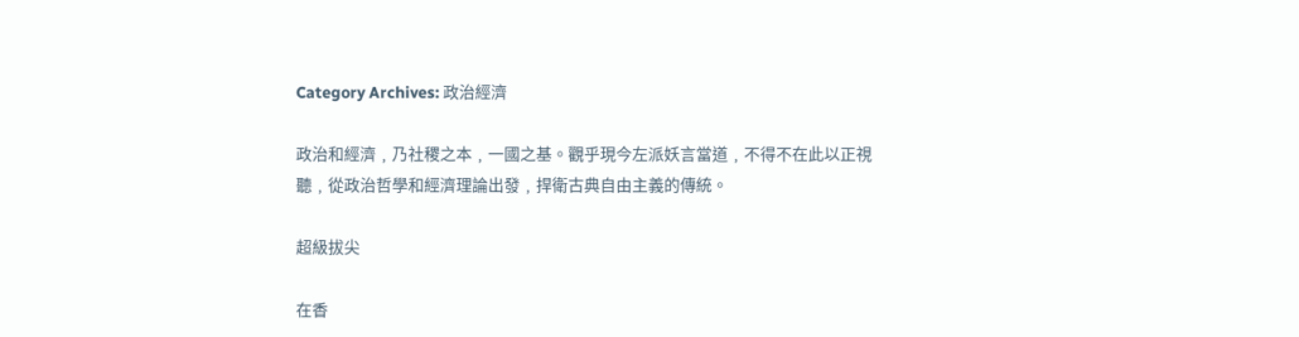Category Archives: 政治經濟

政治和經濟﹐乃社稷之本﹐一國之基。觀乎現今左派妖言當道﹐不得不在此以正視聽﹐從政治哲學和經濟理論出發﹐捍衛古典自由主義的傳統。

超級拔尖

在香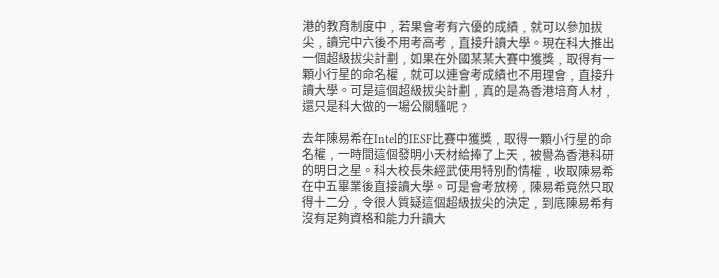港的教育制度中﹐若果會考有六優的成績﹐就可以參加拔尖﹐讀完中六後不用考高考﹐直接升讀大學。現在科大推出一個超級拔尖計劃﹐如果在外國某某大賽中獲獎﹐取得有一顆小行星的命名權﹐就可以連會考成績也不用理會﹐直接升讀大學。可是這個超級拔尖計劃﹐真的是為香港培育人材﹐還只是科大做的一場公關騷呢﹖

去年陳易希在Intel的IESF比賽中獲獎﹐取得一顆小行星的命名權﹐一時間這個發明小天材給捧了上天﹐被譽為香港科研的明日之星。科大校長朱經武使用特別酌情權﹐收取陳易希在中五畢業後直接讀大學。可是會考放榜﹐陳易希竟然只取得十二分﹐令很人質疑這個超級拔尖的決定﹐到底陳易希有沒有足夠資格和能力升讀大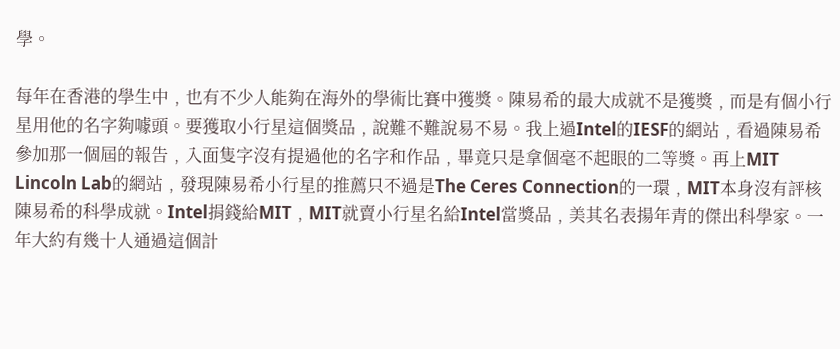學。

每年在香港的學生中﹐也有不少人能夠在海外的學術比賽中獲獎。陳易希的最大成就不是獲獎﹐而是有個小行星用他的名字夠噱頭。要獲取小行星這個獎品﹐說難不難說易不易。我上過Intel的IESF的網站﹐看過陳易希參加那一個屆的報告﹐入面隻字沒有提過他的名字和作品﹐畢竟只是拿個毫不起眼的二等獎。再上MIT Lincoln Lab的網站﹐發現陳易希小行星的推薦只不過是The Ceres Connection的一環﹐MIT本身沒有評核陳易希的科學成就。Intel捐錢給MIT﹐MIT就賣小行星名給Intel當獎品﹐美其名表揚年青的傑出科學家。一年大約有幾十人通過這個計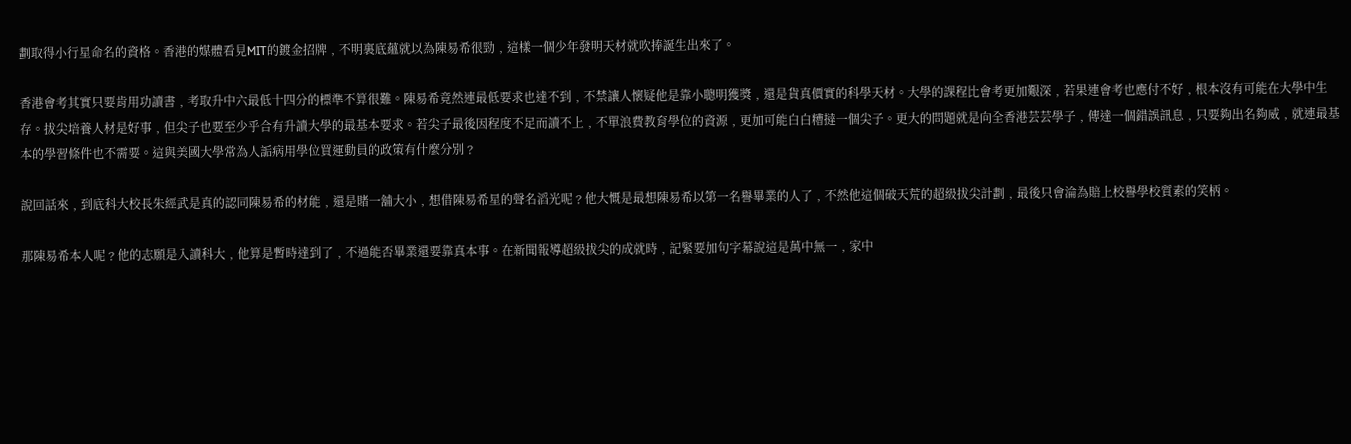劃取得小行星命名的資格。香港的媒體看見MIT的鍍金招牌﹐不明裏底蘊就以為陳易希很勁﹐這樣一個少年發明天材就吹捧誕生出來了。

香港會考其實只要肯用功讀書﹐考取升中六最低十四分的標準不算很難。陳易希竟然連最低要求也達不到﹐不禁讓人懷疑他是靠小聰明獲獎﹐還是貨真價實的科學天材。大學的課程比會考更加艱深﹐若果連會考也應付不好﹐根本沒有可能在大學中生存。拔尖培養人材是好事﹐但尖子也要至少乎合有升讀大學的最基本要求。若尖子最後因程度不足而讀不上﹐不單浪費教育學位的資源﹐更加可能白白糟撻一個尖子。更大的問題就是向全香港芸芸學子﹐傳達一個錯誤訊息﹐只要夠出名夠威﹐就連最基本的學習條件也不需要。這與美國大學常為人詬病用學位買運動員的政策有什麼分別﹖

說回話來﹐到底科大校長朱經武是真的認同陳易希的材能﹐還是賭一舖大小﹐想借陳易希星的聲名滔光呢﹖他大慨是最想陳易希以第一名譽畢業的人了﹐不然他這個破天荒的超級拔尖計劃﹐最後只會淪為賠上校譽學校質素的笑柄。

那陳易希本人呢﹖他的志願是入讀科大﹐他算是暫時達到了﹐不過能否畢業還要靠真本事。在新聞報導超級拔尖的成就時﹐記緊要加句字幕說這是萬中無一﹐家中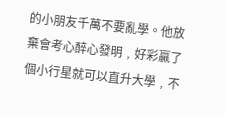的小朋友千萬不要亂學。他放棄會考心醉心發明﹐好彩贏了個小行星就可以直升大學﹐不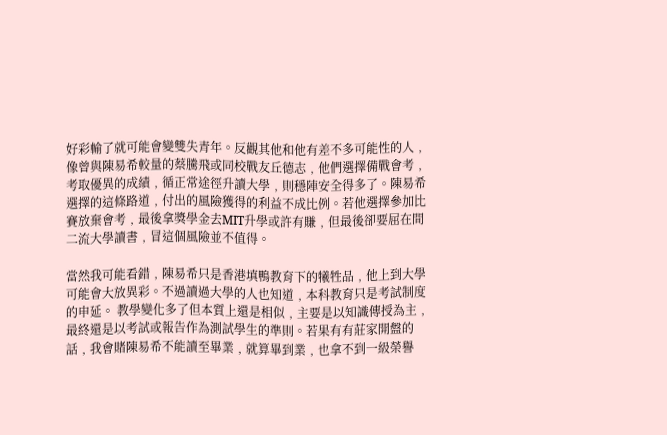好彩輸了就可能會變雙失青年。反觀其他和他有差不多可能性的人﹐像曾與陳易希較量的蔡騰飛或同校戰友丘德志﹐他們選擇備戰會考﹐考取優異的成績﹐循正常途徑升讀大學﹐則穩陣安全得多了。陳易希選擇的這條路道﹐付出的風險獲得的利益不成比例。若他選擇參加比賽放棄會考﹐最後拿獎學金去MIT升學或許有賺﹐但最後卻要屈在間二流大學讀書﹐冒這個風險並不值得。

當然我可能看錯﹐陳易希只是香港填鴨教育下的犧牲品﹐他上到大學可能會大放異彩。不過讀過大學的人也知道﹐本科教育只是考試制度的申延。 教學變化多了但本質上還是相似﹐主要是以知識傳授為主﹐最終還是以考試或報告作為測試學生的準則。若果有有莊家開盤的話﹐我會賭陳易希不能讀至畢業﹐就算畢到業﹐也拿不到一級榮譽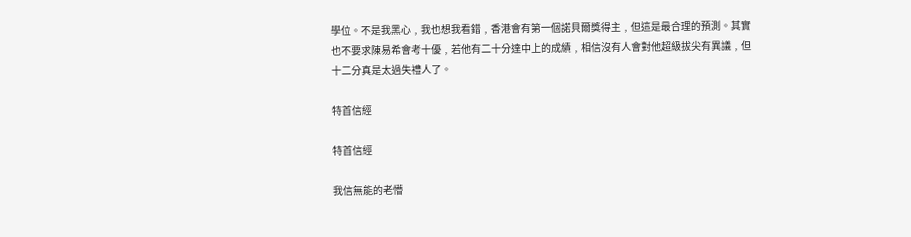學位。不是我黑心﹐我也想我看錯﹐香港會有第一個諾貝爾獎得主﹐但這是最合理的預測。其實也不要求陳易希會考十優﹐若他有二十分達中上的成績﹐相信沒有人會對他超級拔尖有異議﹐但十二分真是太過失禮人了。

特首信經

特首信經

我信無能的老懵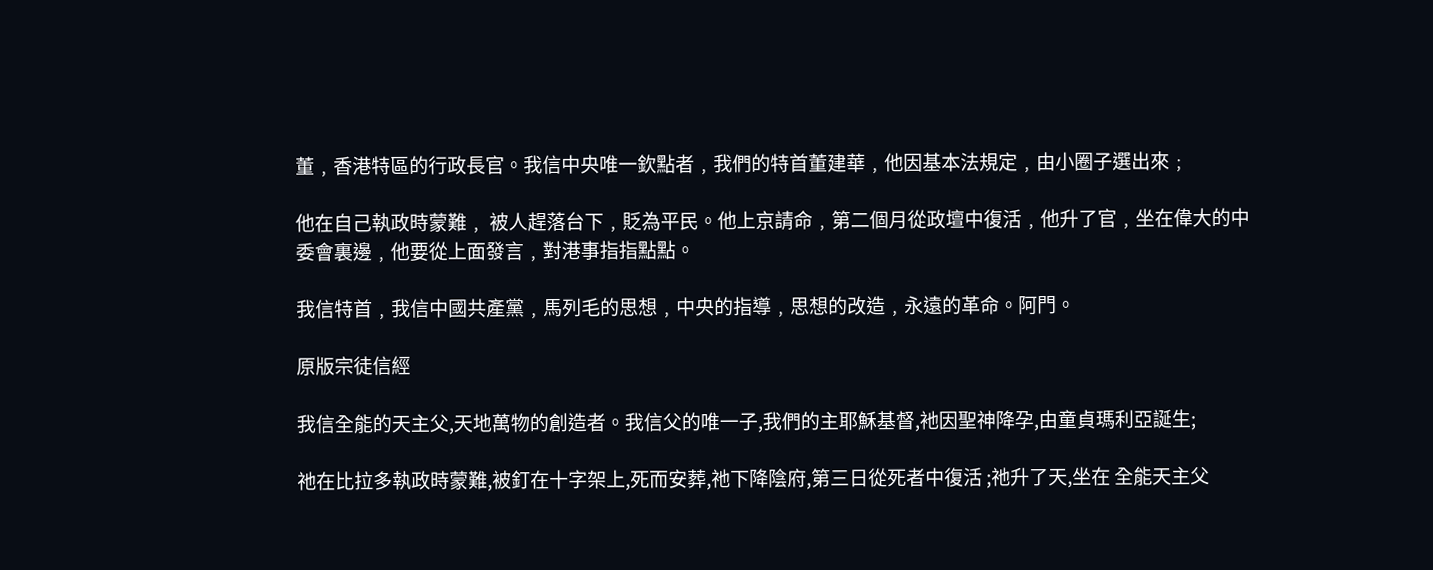董﹐香港特區的行政長官。我信中央唯一欽點者﹐我們的特首董建華﹐他因基本法規定﹐由小圈子選出來﹔

他在自己執政時蒙難﹐ 被人趕落台下﹐貶為平民。他上京請命﹐第二個月從政壇中復活﹐他升了官﹐坐在偉大的中委會裏邊﹐他要從上面發言﹐對港事指指點點。

我信特首﹐我信中國共產黨﹐馬列毛的思想﹐中央的指導﹐思想的改造﹐永遠的革命。阿門。

原版宗徒信經

我信全能的天主父,天地萬物的創造者。我信父的唯一子,我們的主耶穌基督,衪因聖神降孕,由童貞瑪利亞誕生;

祂在比拉多執政時蒙難,被釘在十字架上,死而安葬,祂下降陰府,第三日從死者中復活 ;祂升了天,坐在 全能天主父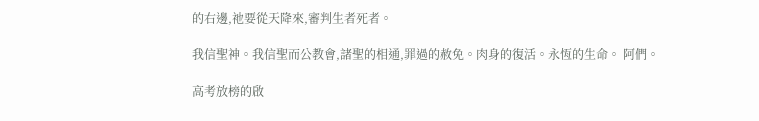的右邊,祂要從天降來,審判生者死者。

我信聖神。我信聖而公教會,諸聖的相通,罪過的赦免。肉身的復活。永恆的生命。 阿們。

高考放榜的啟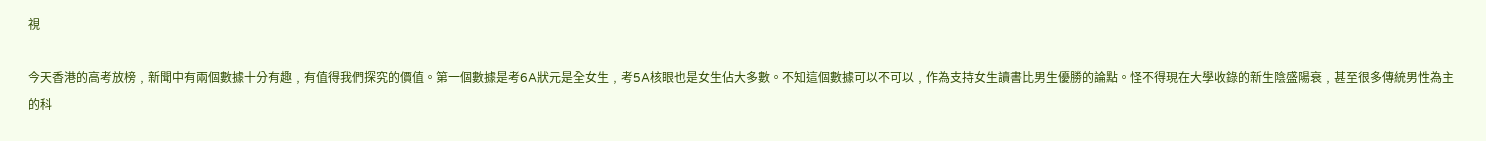視

今天香港的高考放榜﹐新聞中有兩個數據十分有趣﹐有值得我們探究的價值。第一個數據是考6A狀元是全女生﹐考5A核眼也是女生佔大多數。不知這個數據可以不可以﹐作為支持女生讀書比男生優勝的論點。怪不得現在大學收錄的新生陰盛陽衰﹐甚至很多傳統男性為主的科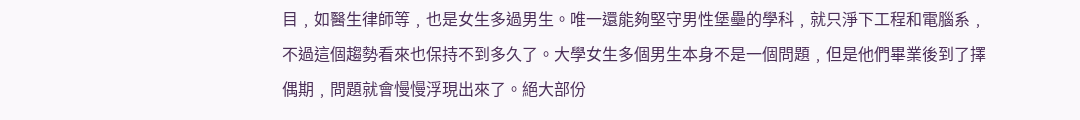目﹐如醫生律師等﹐也是女生多過男生。唯一還能夠堅守男性堡壘的學科﹐就只淨下工程和電腦系﹐不過這個趨勢看來也保持不到多久了。大學女生多個男生本身不是一個問題﹐但是他們畢業後到了擇偶期﹐問題就會慢慢浮現出來了。絕大部份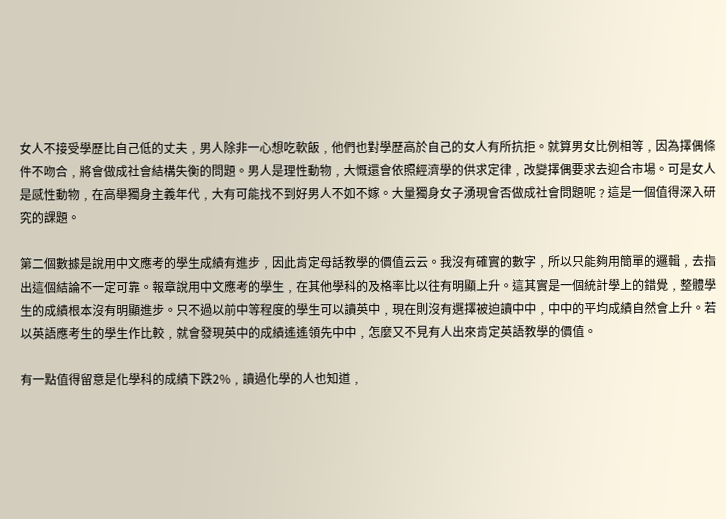女人不接受學歷比自己低的丈夫﹐男人除非一心想吃軟飯﹐他們也對學歷高於自己的女人有所抗拒。就算男女比例相等﹐因為擇偶條件不吻合﹐將會做成社會結構失衡的問題。男人是理性動物﹐大慨還會依照經濟學的供求定律﹐改變擇偶要求去迎合市場。可是女人是感性動物﹐在高舉獨身主義年代﹐大有可能找不到好男人不如不嫁。大量獨身女子湧現會否做成社會問題呢﹖這是一個值得深入研究的課題。

第二個數據是說用中文應考的學生成績有進步﹐因此肯定母話教學的價值云云。我沒有確實的數字﹐所以只能夠用簡單的邏輯﹐去指出這個結論不一定可靠。報章說用中文應考的學生﹐在其他學科的及格率比以往有明顯上升。這其實是一個統計學上的錯覺﹐整體學生的成績根本沒有明顯進步。只不過以前中等程度的學生可以讀英中﹐現在則沒有選擇被迫讀中中﹐中中的平均成績自然會上升。若以英語應考生的學生作比較﹐就會發現英中的成績遙遙領先中中﹐怎麼又不見有人出來肯定英語教學的價值。

有一點值得留意是化學科的成績下跌2%﹐讀過化學的人也知道﹐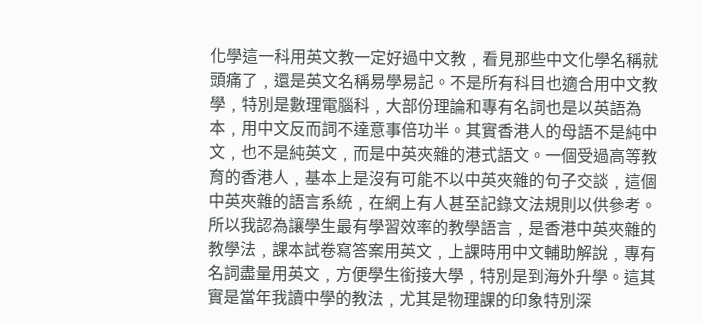化學這一科用英文教一定好過中文教﹐看見那些中文化學名稱就頭痛了﹐還是英文名稱易學易記。不是所有科目也適合用中文教學﹐特別是數理電腦科﹐大部份理論和專有名詞也是以英語為本﹐用中文反而詞不達意事倍功半。其實香港人的母語不是純中文﹐也不是純英文﹐而是中英夾雜的港式語文。一個受過高等教育的香港人﹐基本上是沒有可能不以中英夾雜的句子交談﹐這個中英夾雜的語言系統﹐在網上有人甚至記錄文法規則以供參考。所以我認為讓學生最有學習效率的教學語言﹐是香港中英夾雜的教學法﹐課本試卷寫答案用英文﹐上課時用中文輔助解說﹐專有名詞盡量用英文﹐方便學生銜接大學﹐特別是到海外升學。這其實是當年我讀中學的教法﹐尤其是物理課的印象特別深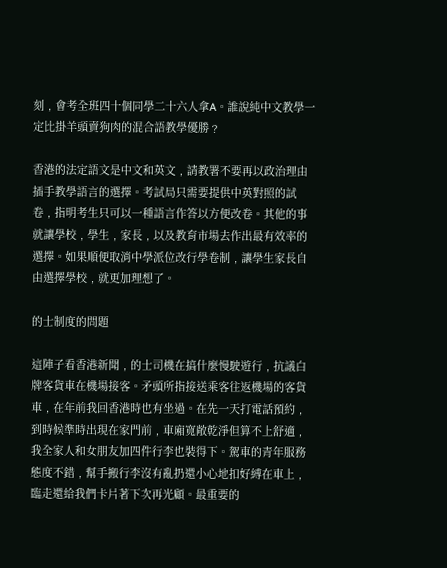刻﹐會考全班四十個同學二十六人拿A。誰說純中文教學一定比掛羊頭賣狗肉的混合語教學優勝﹖

香港的法定語文是中文和英文﹐請教署不要再以政治理由插手教學語言的選擇。考試局只需要提供中英對照的試卷﹐指明考生只可以一種語言作答以方便改卷。其他的事就讓學校﹐學生﹐家長﹐以及教育市場去作出最有效率的選擇。如果順便取消中學派位改行學卷制﹐讓學生家長自由選擇學校﹐就更加理想了。

的士制度的問題

這陣子看香港新聞﹐的士司機在搞什麼慢駛遊行﹐抗議白牌客貨車在機場接客。矛頭所指接送乘客往返機場的客貨車﹐在年前我回香港時也有坐過。在先一天打電話預約﹐到時候準時出現在家門前﹐車廂寬敞乾淨但算不上舒適﹐我全家人和女朋友加四件行李也裝得下。駕車的青年服務態度不錯﹐幫手搬行李沒有亂扔還小心地扣好縛在車上﹐臨走還給我們卡片著下次再光顧。最重要的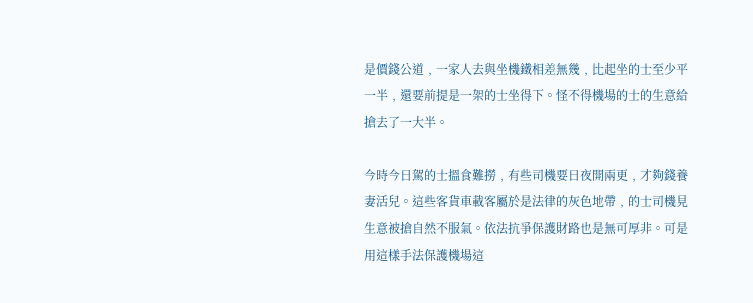是價錢公道﹐一家人去與坐機鐵相差無幾﹐比起坐的士至少平一半﹐還要前提是一架的士坐得下。怪不得機場的士的生意給搶去了一大半。

今時今日駕的士搵食難撈﹐有些司機要日夜開兩更﹐才夠錢養妻活兒。這些客貨車載客屬於是法律的灰色地帶﹐的士司機見生意被搶自然不服氣。依法抗爭保護財路也是無可厚非。可是用這樣手法保護機場這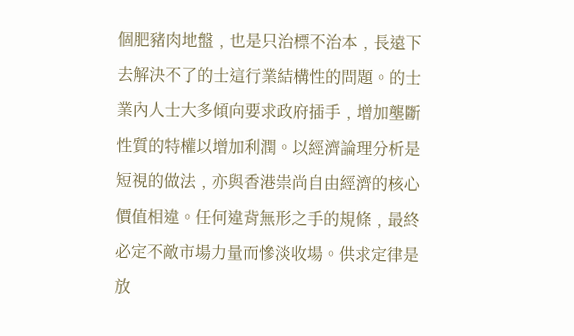個肥豬肉地盤﹐也是只治標不治本﹐長遠下去解決不了的士這行業結構性的問題。的士業內人士大多傾向要求政府插手﹐增加壟斷性質的特權以增加利潤。以經濟論理分析是短視的做法﹐亦與香港祟尚自由經濟的核心價值相違。任何違背無形之手的規條﹐最終必定不敵市場力量而慘淡收場。供求定律是放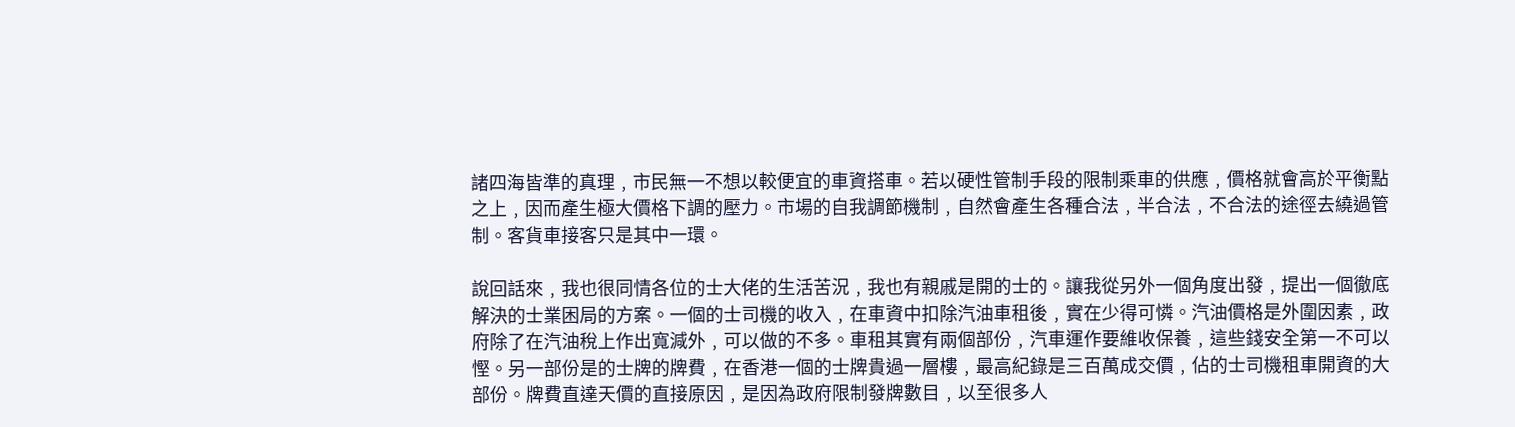諸四海皆準的真理﹐市民無一不想以較便宜的車資搭車。若以硬性管制手段的限制乘車的供應﹐價格就會高於平衡點之上﹐因而產生極大價格下調的壓力。市場的自我調節機制﹐自然會產生各種合法﹐半合法﹐不合法的途徑去繞過管制。客貨車接客只是其中一環。

說回話來﹐我也很同情各位的士大佬的生活苦況﹐我也有親戚是開的士的。讓我從另外一個角度出發﹐提出一個徹底解決的士業困局的方案。一個的士司機的收入﹐在車資中扣除汽油車租後﹐實在少得可憐。汽油價格是外圍因素﹐政府除了在汽油稅上作出寬減外﹐可以做的不多。車租其實有兩個部份﹐汽車運作要維收保養﹐這些錢安全第一不可以慳。另一部份是的士牌的牌費﹐在香港一個的士牌貴過一層樓﹐最高紀錄是三百萬成交價﹐佔的士司機租車開資的大部份。牌費直達天價的直接原因﹐是因為政府限制發牌數目﹐以至很多人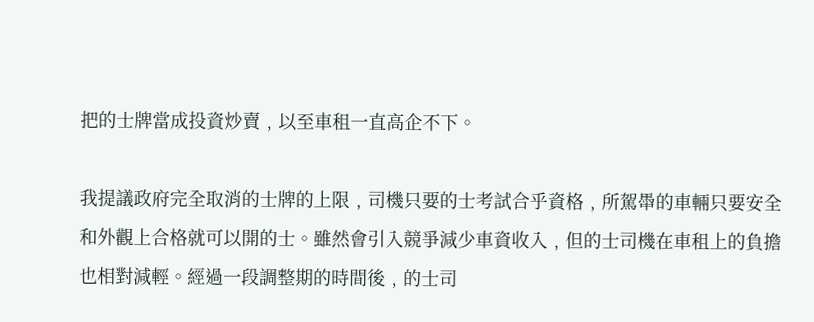把的士牌當成投資炒賣﹐以至車租一直高企不下。

我提議政府完全取消的士牌的上限﹐司機只要的士考試合乎資格﹐所駕馽的車輛只要安全和外觀上合格就可以開的士。雖然會引入競爭減少車資收入﹐但的士司機在車租上的負擔也相對減輕。經過一段調整期的時間後﹐的士司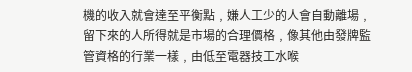機的收入就會達至平衡點﹐嫌人工少的人會自動離場﹐留下來的人所得就是市場的合理價格﹐像其他由發牌監管資格的行業一樣﹐由低至電器技工水喉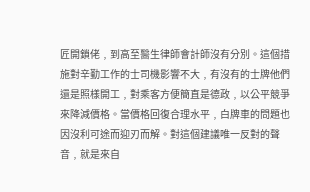匠開鎖佬﹐到高至醫生律師會計師沒有分別。這個措施對辛勤工作的士司機影響不大﹐有沒有的士牌他們還是照樣開工﹐對乘客方便簡直是德政﹐以公平競爭來降減價格。當價格回復合理水平﹐白牌車的問題也因沒利可途而迎刃而解。對這個建議唯一反對的聲音﹐就是來自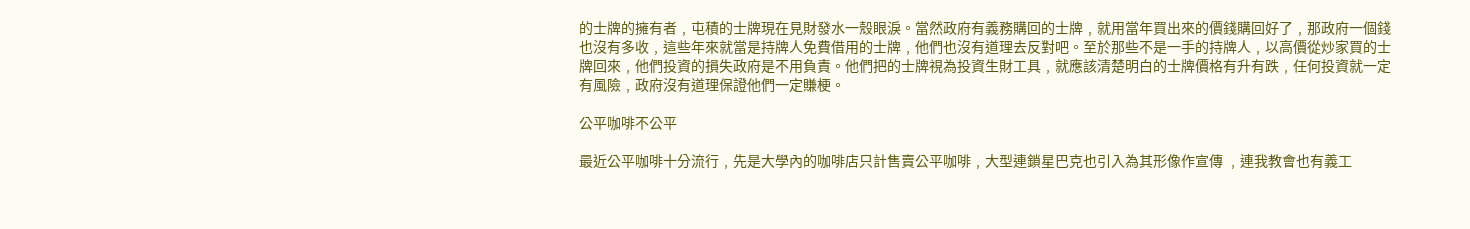的士牌的擁有者﹐屯積的士牌現在見財發水一殼眼淚。當然政府有義務購回的士牌﹐就用當年買出來的價錢購回好了﹐那政府一個錢也沒有多收﹐這些年來就當是持牌人免費借用的士牌﹐他們也沒有道理去反對吧。至於那些不是一手的持牌人﹐以高價從炒家買的士牌回來﹐他們投資的損失政府是不用負責。他們把的士牌視為投資生財工具﹐就應該清楚明白的士牌價格有升有跌﹐任何投資就一定有風險﹐政府沒有道理保證他們一定賺梗。

公平咖啡不公平

最近公平咖啡十分流行﹐先是大學內的咖啡店只計售賣公平咖啡﹐大型連鎖星巴克也引入為其形像作宣傳 ﹐連我教會也有義工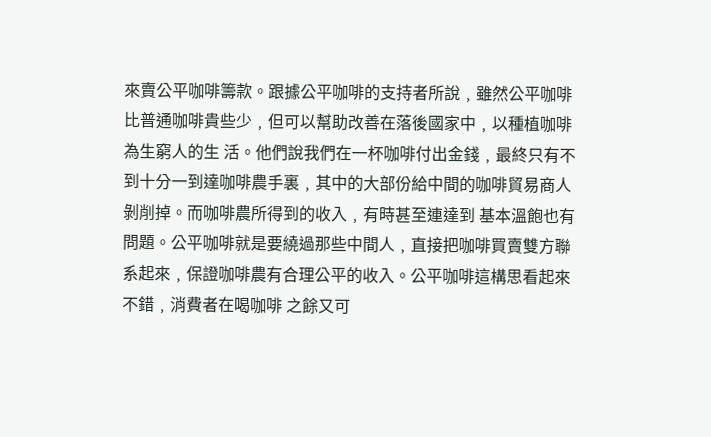來賣公平咖啡籌款。跟據公平咖啡的支持者所說﹐雖然公平咖啡比普通咖啡貴些少﹐但可以幫助改善在落後國家中﹐以種植咖啡為生窮人的生 活。他們說我們在一杯咖啡付出金錢﹐最終只有不到十分一到達咖啡農手裏﹐其中的大部份給中間的咖啡貿易商人剝削掉。而咖啡農所得到的收入﹐有時甚至連達到 基本溫飽也有問題。公平咖啡就是要繞過那些中間人﹐直接把咖啡買賣雙方聯系起來﹐保證咖啡農有合理公平的收入。公平咖啡這構思看起來不錯﹐消費者在喝咖啡 之餘又可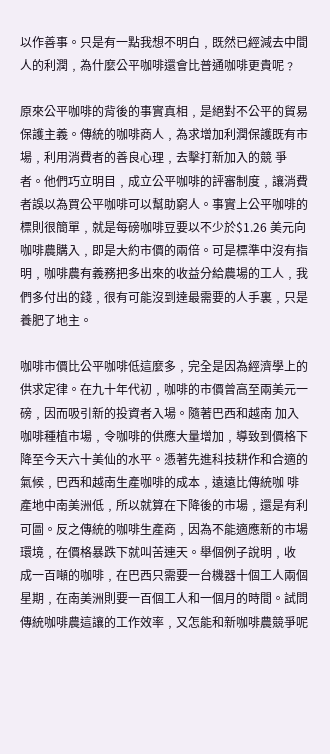以作善事。只是有一點我想不明白﹐既然已經減去中間人的利潤﹐為什麼公平咖啡還會比普通咖啡更貴呢﹖

原來公平咖啡的背後的事實真相﹐是絕對不公平的貿易保護主義。傳統的咖啡商人﹐為求增加利潤保護既有市場﹐利用消費者的善良心理﹐去擊打新加入的競 爭者。他們巧立明目﹐成立公平咖啡的評審制度﹐讓消費者誤以為買公平咖啡可以幫助窮人。事實上公平咖啡的標則很簡單﹐就是每磅咖啡豆要以不少於$1.26 美元向咖啡農購入﹐即是大約市價的兩倍。可是標準中沒有指明﹐咖啡農有義務把多出來的收益分給農場的工人﹐我們多付出的錢﹐很有可能沒到達最需要的人手裏﹐只是養肥了地主。

咖啡市價比公平咖啡低這麼多﹐完全是因為經濟學上的供求定律。在九十年代初﹐咖啡的市價曾高至兩美元一磅﹐因而吸引新的投資者入場。隨著巴西和越南 加入咖啡種植市場﹐令咖啡的供應大量增加﹐導致到價格下降至今天六十美仙的水平。憑著先進科技耕作和合適的氣候﹐巴西和越南生產咖啡的成本﹐遠遠比傳統咖 啡產地中南美洲低﹐所以就算在下降後的市場﹐還是有利可圖。反之傳統的咖啡生產商﹐因為不能適應新的市場環境﹐在價格暴跌下就叫苦連天。舉個例子說明﹐收 成一百噸的咖啡﹐在巴西只需要一台機器十個工人兩個星期﹐在南美洲則要一百個工人和一個月的時間。試問傳統咖啡農這讓的工作效率﹐又怎能和新咖啡農競爭呢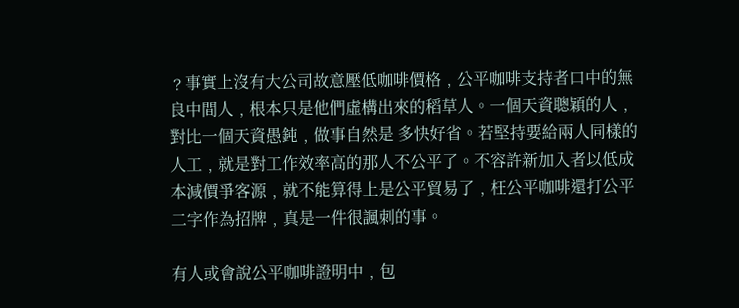﹖事實上沒有大公司故意壓低咖啡價格﹐公平咖啡支持者口中的無良中間人﹐根本只是他們虛構出來的稻草人。一個天資聰穎的人﹐對比一個天資愚鈍﹐做事自然是 多快好省。若堅持要給兩人同樣的人工﹐就是對工作效率高的那人不公平了。不容許新加入者以低成本減價爭客源﹐就不能算得上是公平貿易了﹐枉公平咖啡還打公平二字作為招牌﹐真是一件很諷刺的事。

有人或會說公平咖啡證明中﹐包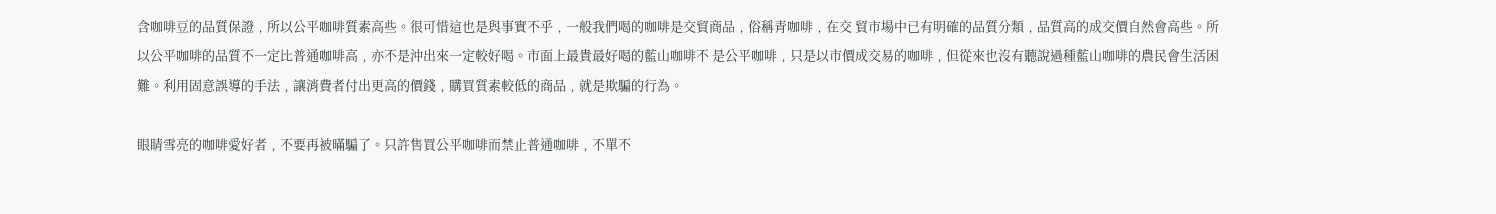含咖啡豆的品質保證﹐所以公平咖啡質素高些。很可惜這也是與事實不乎﹐一般我們喝的咖啡是交貿商品﹐俗稱青咖啡﹐在交 貿市場中已有明確的品質分類﹐品質高的成交價自然會高些。所以公平咖啡的品質不一定比普通咖啡高﹐亦不是沖出來一定較好喝。市面上最貴最好喝的藍山咖啡不 是公平咖啡﹐只是以市價成交易的咖啡﹐但從來也沒有聽說過種藍山咖啡的農民會生活困難。利用固意誤導的手法﹐讓消費者付出更高的價錢﹐購買質素較低的商品﹐就是欺騙的行為。

眼睛雪亮的咖啡愛好者﹐不要再被暪騙了。只許售買公平咖啡而禁止普通咖啡﹐不單不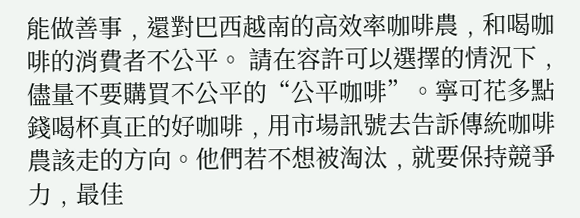能做善事﹐還對巴西越南的高效率咖啡農﹐和喝咖啡的消費者不公平。 請在容許可以選擇的情況下﹐儘量不要購買不公平的“公平咖啡”。寧可花多點錢喝杯真正的好咖啡﹐用市場訊號去告訴傳統咖啡農該走的方向。他們若不想被淘汰﹐就要保持競爭力﹐最佳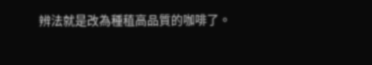辨法就是改為種稙高品質的咖啡了。